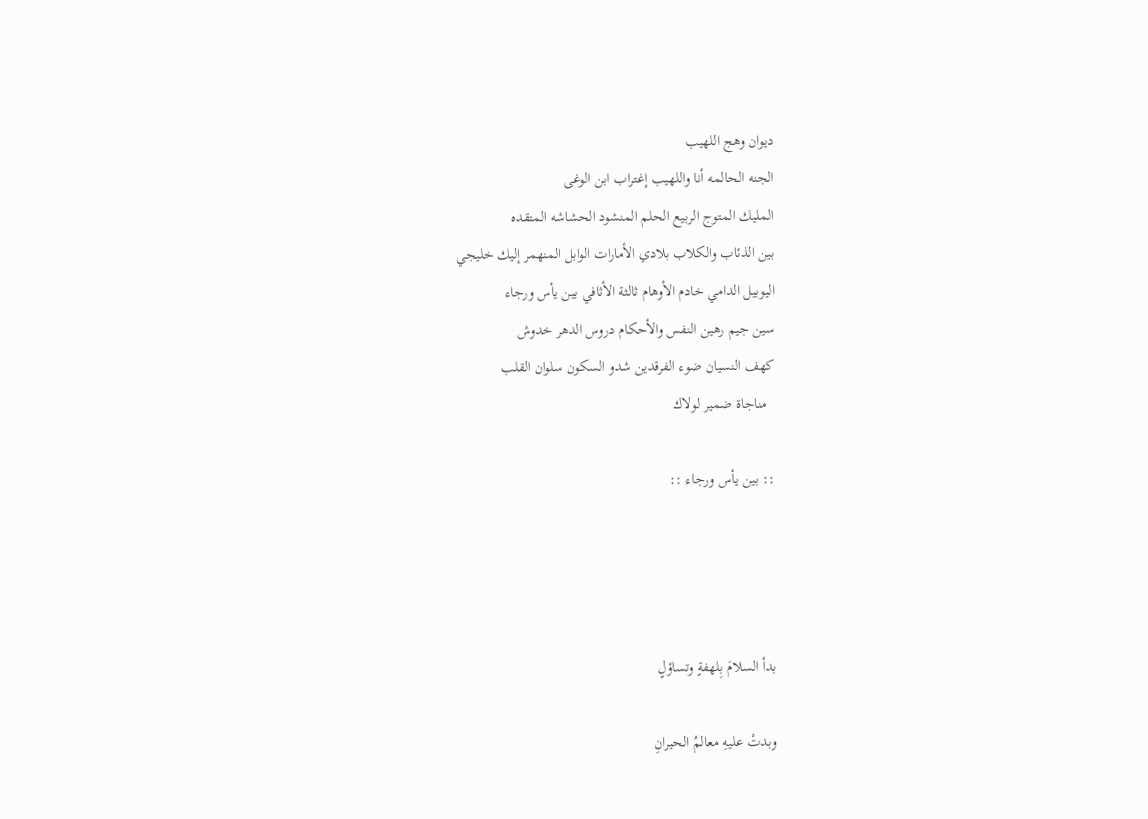ديوان وهج اللهيب
الجنه الحالمه أنا واللهيب إغتراب ابن الوغى
المليك المتوج الربيع الحلم المنشود الحشاشه المتقده
بين الذئاب والكلاب بلادي الأمارات الوابل المنهمر إليك خليجي
اليوبيل الدامي خادم الأوهام ثالثة الأثافي بين يأس ورجاء
سين جيم رهين النفس والأحكام دروس الدهر خدوش
كهف النسيان ضوء الفرقدين شدو السكون سلوان القلب
  مناجاة ضمير لولاك

:: بين يأس ورجاء ::




بدأ السلامَ بِلهفةٍ وتساؤلٍ

وبدتْ عليهِ معالمُ الحيرانِ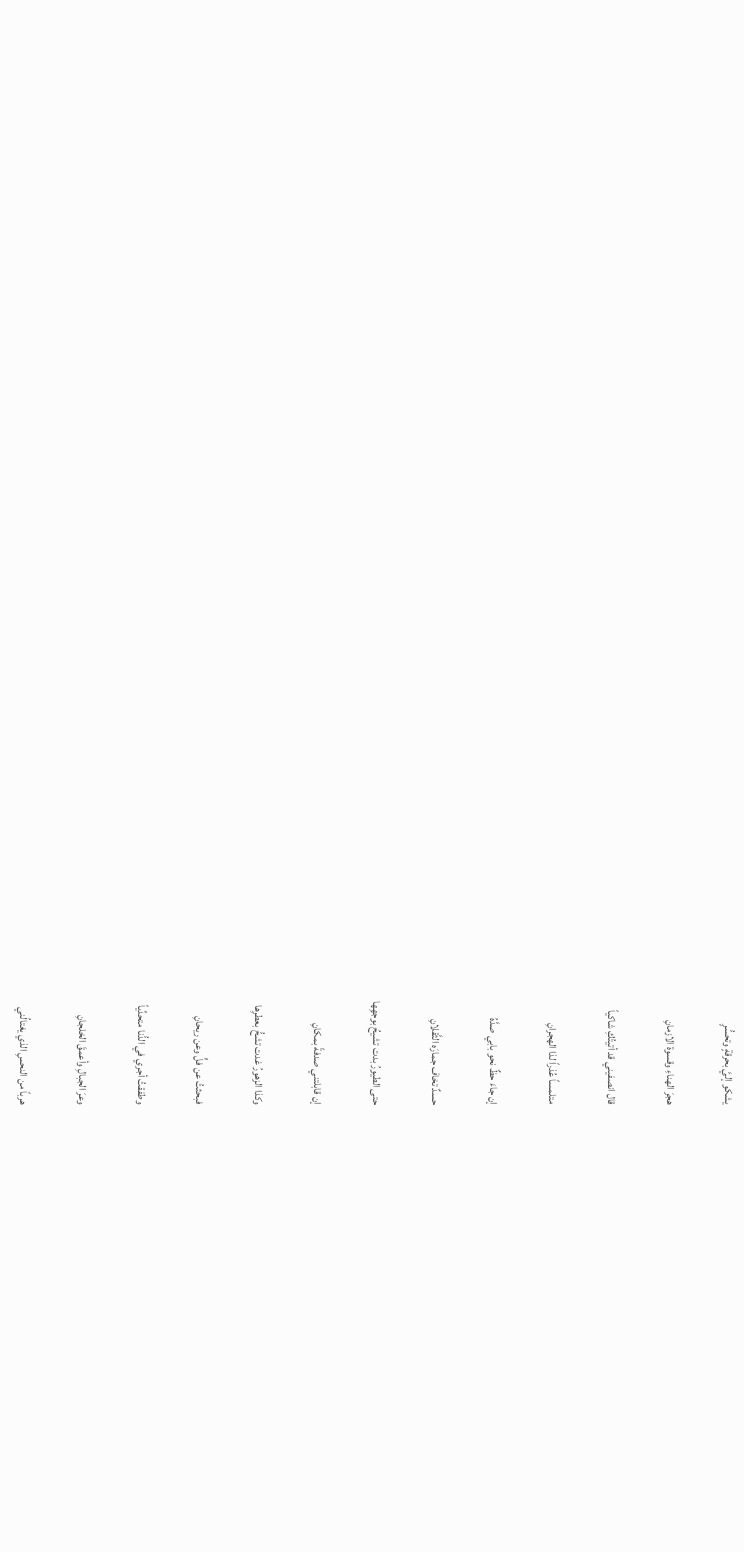يشكو إليَّ بحرقةٍ وتحسُّرٍ

هجرَ الهناءِ وقسوة الازمانِ

قال انصفيني قد أتيتُكِ شاكياً

متلمساً عُذراً لذا الهجرانِ

إن جاءَ حظٌ نحو بابي صدَّهُ

حسدٌ تخاف جمارَه الثَّقلانِ

حتى الطيورُ بدت تشيحُ بوجهِها

إن قابلتني صدفةً بمكانِ

وكذا الزهورُ غدت تشحُّ بعطرِها

فبحثتُ عن فلٍّ وعن ريحانِ

وطفقتُ أجري في الدُّنا متحدِّياً

وعرَ الجبالِ وأعمقَ الخلجانِ

هرباً من النحسِ الذي يغتالُني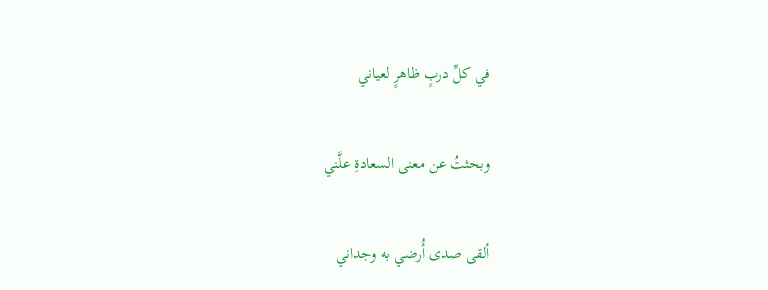في كلِّ دربٍ ظاهرٍ لعياني

وبحثتُ عن معنى السعادةِ علَّني

ألقى صدى أُرضي به وجداني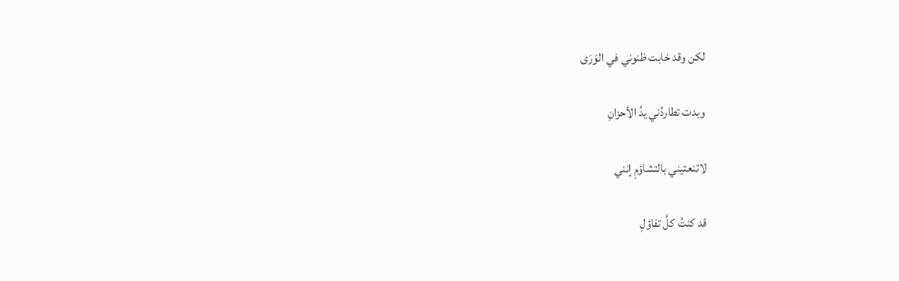لكن وقد خابت ظنوني في الوَرَى

وبدت تطاردُني يدُ الأحزانِ

لاتنعتيني بالتشاؤمِ إنني

قد كنتُ كلَّ تفاؤلِ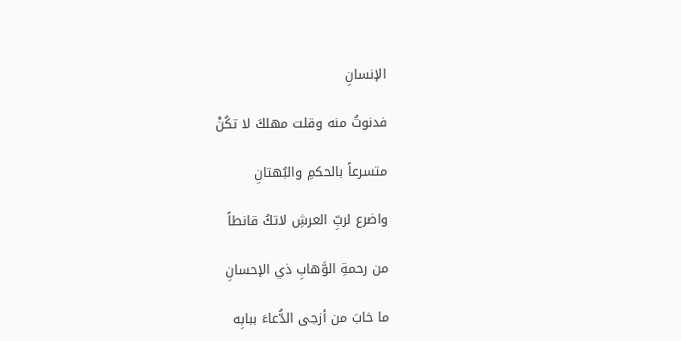الإنسانِ

فدنوتُ منه وقلت مهلكَ لا تكُنْ

متسرعاً بالحكمِ والبُهتانِ

واضرع لربِّ العرشِ لاتكُ قانطاً

من رحمةِ الوَّهابِ ذي الإحسانِ

ما خابَ من أزجى الدُّعاءَ ببابِه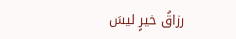رزاقُ خيرٍ ليسَ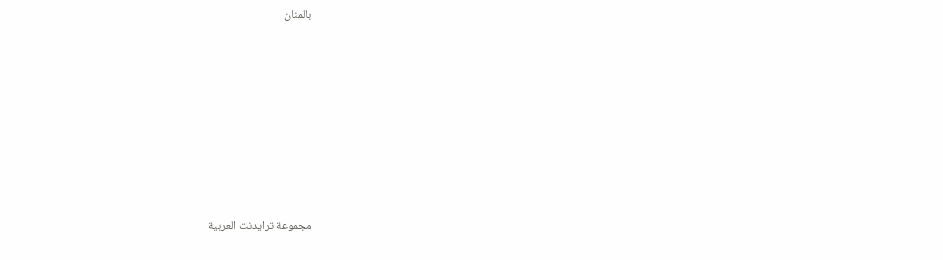بالمنان









مجموعة ترايدنت العربية